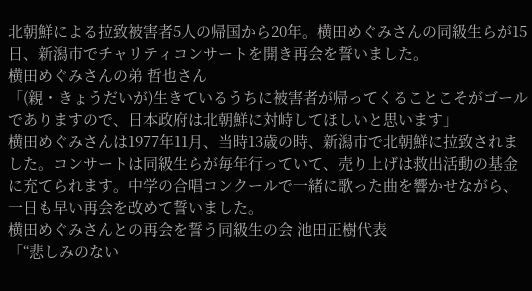北朝鮮による拉致被害者5人の帰国から20年。横田めぐみさんの同級生らが15日、新潟市でチャリティコンサートを開き再会を誓いました。
横田めぐみさんの弟 哲也さん
「(親・きょうだいが)生きているうちに被害者が帰ってくることこそがゴールでありますので、日本政府は北朝鮮に対峙してほしいと思います」
横田めぐみさんは1977年11月、当時13歳の時、新潟市で北朝鮮に拉致されました。コンサートは同級生らが毎年行っていて、売り上げは救出活動の基金に充てられます。中学の合唱コンクールで一緒に歌った曲を響かせながら、一日も早い再会を改めて誓いました。
横田めぐみさんとの再会を誓う同級生の会 池田正樹代表
「“悲しみのない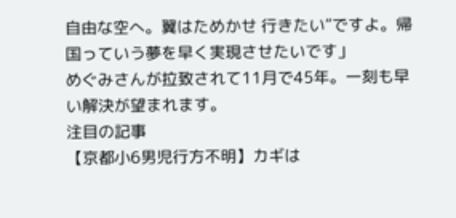自由な空へ。翼はためかせ 行きたい”ですよ。帰国っていう夢を早く実現させたいです」
めぐみさんが拉致されて11月で45年。一刻も早い解決が望まれます。
注目の記事
【京都小6男児行方不明】カギは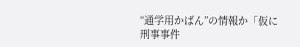“通学用かばん”の情報か「仮に刑事事件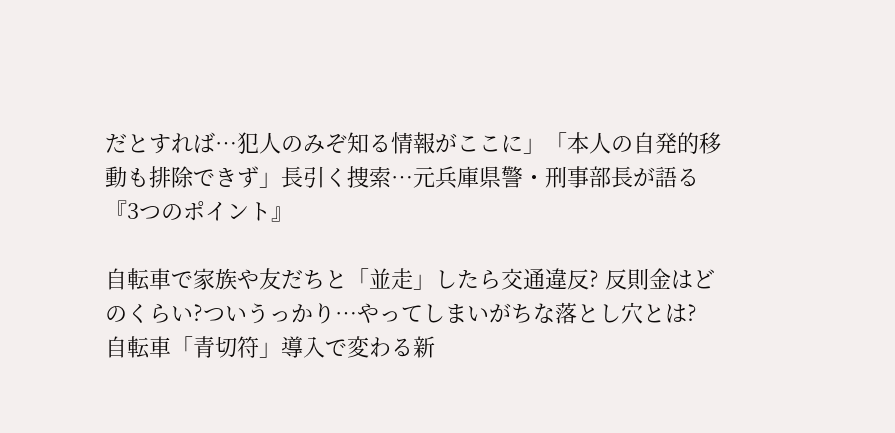だとすれば…犯人のみぞ知る情報がここに」「本人の自発的移動も排除できず」長引く捜索…元兵庫県警・刑事部長が語る『3つのポイント』

自転車で家族や友だちと「並走」したら交通違反? 反則金はどのくらい?ついうっかり…やってしまいがちな落とし穴とは? 自転車「青切符」導入で変わる新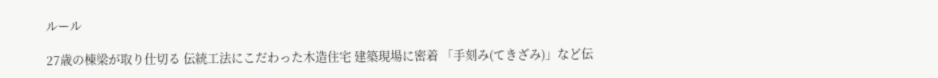ルール

27歳の棟梁が取り仕切る 伝統工法にこだわった木造住宅 建築現場に密着 「手刻み(てきざみ)」など伝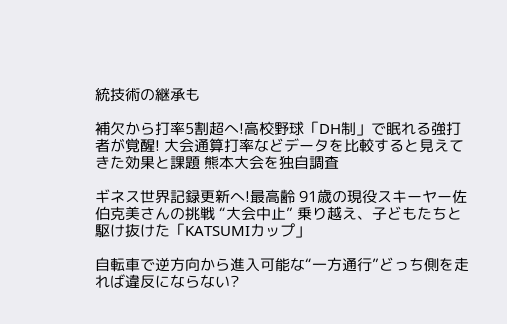統技術の継承も

補欠から打率5割超へ!高校野球「DH制」で眠れる強打者が覚醒! 大会通算打率などデータを比較すると見えてきた効果と課題 熊本大会を独自調査

ギネス世界記録更新へ!最高齢 91歳の現役スキーヤー佐伯克美さんの挑戦 “大会中止” 乗り越え、子どもたちと駆け抜けた「KATSUMIカップ」

自転車で逆方向から進入可能な“一方通行”どっち側を走れば違反にならない?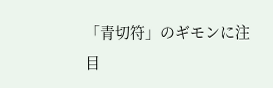「青切符」のギモンに注目